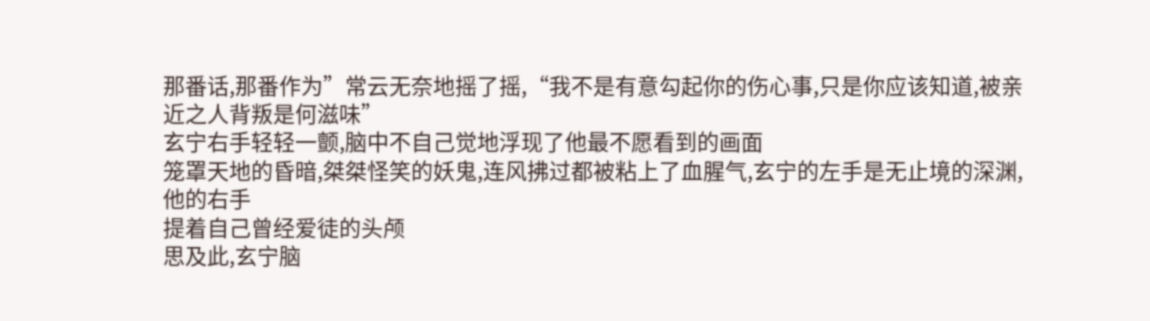那番话,那番作为”常云无奈地摇了摇,“我不是有意勾起你的伤心事,只是你应该知道,被亲近之人背叛是何滋味”
玄宁右手轻轻一颤,脑中不自己觉地浮现了他最不愿看到的画面
笼罩天地的昏暗,桀桀怪笑的妖鬼,连风拂过都被粘上了血腥气,玄宁的左手是无止境的深渊,他的右手
提着自己曾经爱徒的头颅
思及此,玄宁脑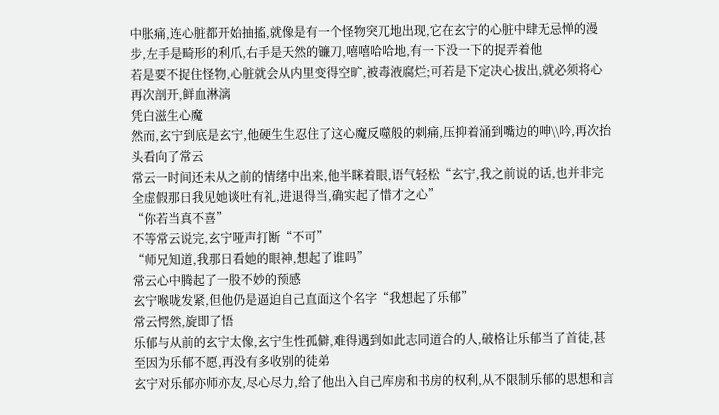中胀痛,连心脏都开始抽搐,就像是有一个怪物突兀地出现,它在玄宁的心脏中肆无忌惮的漫步,左手是畸形的利爪,右手是天然的镰刀,嘻嘻哈哈地,有一下没一下的捉弄着他
若是要不捉住怪物,心脏就会从内里变得空旷,被毒液腐烂;可若是下定决心拔出,就必须将心再次剖开,鲜血淋漓
凭白滋生心魔
然而,玄宁到底是玄宁,他硬生生忍住了这心魔反噬般的刺痛,压抑着涌到嘴边的呻\\吟,再次抬头看向了常云
常云一时间还未从之前的情绪中出来,他半眯着眼,语气轻松“玄宁,我之前说的话,也并非完全虚假那日我见她谈吐有礼,进退得当,确实起了惜才之心”
“你若当真不喜”
不等常云说完,玄宁哑声打断“不可”
“师兄知道,我那日看她的眼神,想起了谁吗”
常云心中腾起了一股不妙的预感
玄宁喉咙发紧,但他仍是逼迫自己直面这个名字“我想起了乐郁”
常云愕然,旋即了悟
乐郁与从前的玄宁太像,玄宁生性孤僻,难得遇到如此志同道合的人,破格让乐郁当了首徒,甚至因为乐郁不愿,再没有多收别的徒弟
玄宁对乐郁亦师亦友,尽心尽力,给了他出入自己库房和书房的权利,从不限制乐郁的思想和言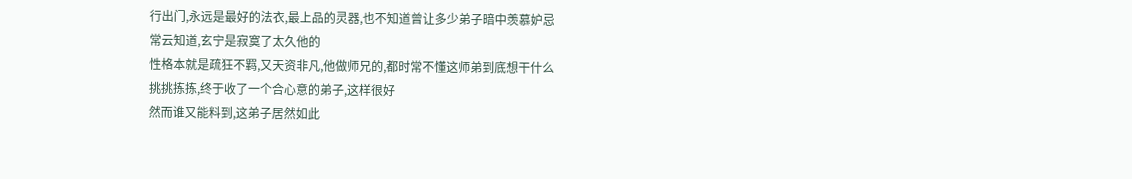行出门,永远是最好的法衣,最上品的灵器,也不知道曾让多少弟子暗中羡慕妒忌
常云知道,玄宁是寂寞了太久他的
性格本就是疏狂不羁,又天资非凡,他做师兄的,都时常不懂这师弟到底想干什么
挑挑拣拣,终于收了一个合心意的弟子,这样很好
然而谁又能料到,这弟子居然如此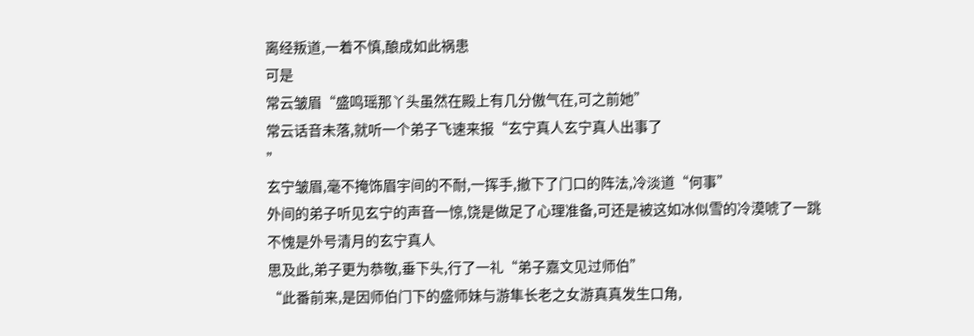离经叛道,一着不慎,酿成如此祸患
可是
常云皱眉“盛鸣瑶那丫头虽然在殿上有几分傲气在,可之前她”
常云话音未落,就听一个弟子飞速来报“玄宁真人玄宁真人出事了
”
玄宁皱眉,毫不掩饰眉宇间的不耐,一挥手,撤下了门口的阵法,冷淡道“何事”
外间的弟子听见玄宁的声音一惊,饶是做足了心理准备,可还是被这如冰似雪的冷漠唬了一跳
不愧是外号清月的玄宁真人
思及此,弟子更为恭敬,垂下头,行了一礼“弟子嘉文见过师伯”
“此番前来,是因师伯门下的盛师妹与游隼长老之女游真真发生口角,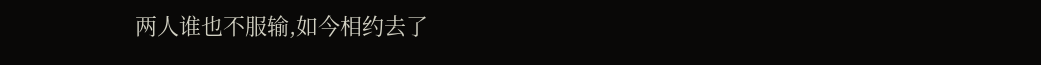两人谁也不服输,如今相约去了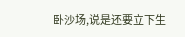卧沙场,说是还要立下生